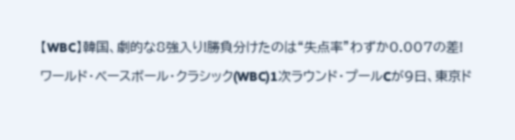【WBC】韓国、劇的な8強入り!勝負分けたのは“失点率”わずか0.007の差!
ワールド・ベースボール・クラシック(WBC)1次ラウンド・プールCが9日、東京ド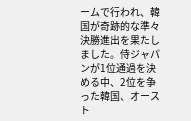ームで行われ、韓国が奇跡的な準々決勝進出を果たしました。侍ジャパンが1位通過を決める中、2位を争った韓国、オースト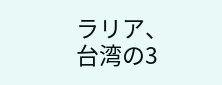ラリア、台湾の3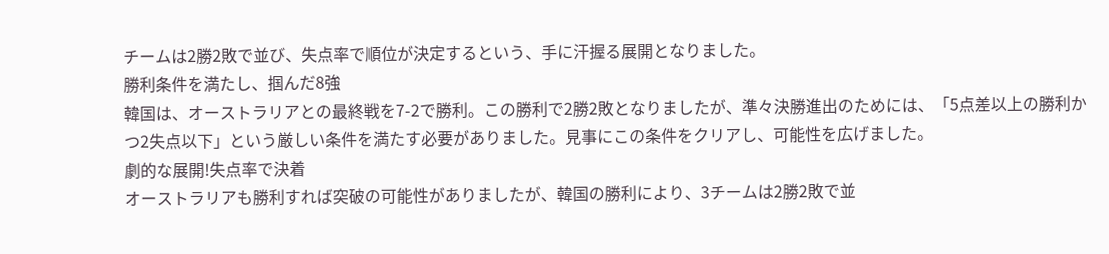チームは2勝2敗で並び、失点率で順位が決定するという、手に汗握る展開となりました。
勝利条件を満たし、掴んだ8強
韓国は、オーストラリアとの最終戦を7-2で勝利。この勝利で2勝2敗となりましたが、準々決勝進出のためには、「5点差以上の勝利かつ2失点以下」という厳しい条件を満たす必要がありました。見事にこの条件をクリアし、可能性を広げました。
劇的な展開!失点率で決着
オーストラリアも勝利すれば突破の可能性がありましたが、韓国の勝利により、3チームは2勝2敗で並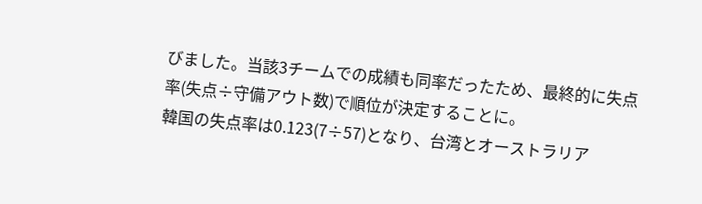びました。当該3チームでの成績も同率だったため、最終的に失点率(失点÷守備アウト数)で順位が決定することに。
韓国の失点率は0.123(7÷57)となり、台湾とオーストラリア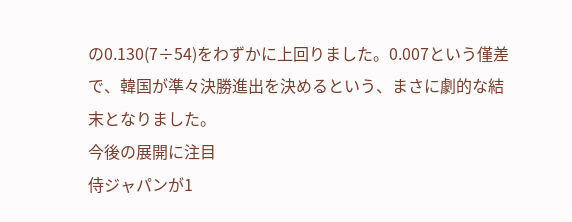の0.130(7÷54)をわずかに上回りました。0.007という僅差で、韓国が準々決勝進出を決めるという、まさに劇的な結末となりました。
今後の展開に注目
侍ジャパンが1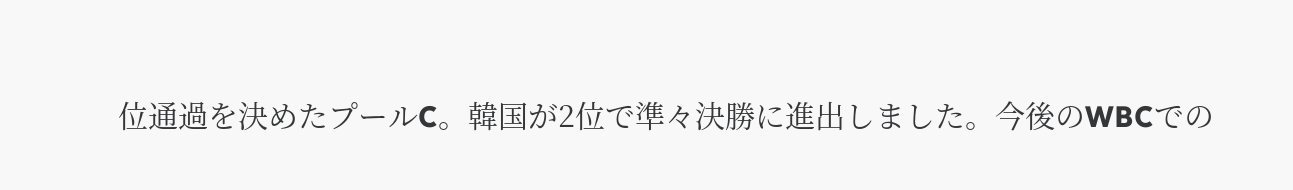位通過を決めたプールC。韓国が2位で準々決勝に進出しました。今後のWBCでの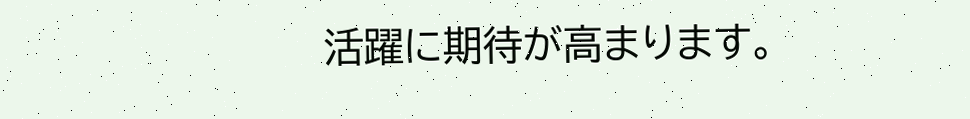活躍に期待が高まります。